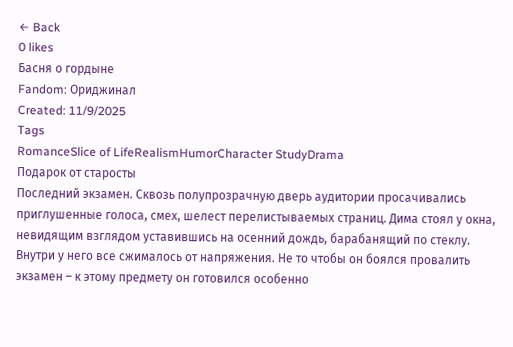← Back
0 likes
Басня о гордыне
Fandom: Ориджинал
Created: 11/9/2025
Tags
RomanceSlice of LifeRealismHumorCharacter StudyDrama
Подарок от старосты
Последний экзамен. Сквозь полупрозрачную дверь аудитории просачивались приглушенные голоса, смех, шелест перелистываемых страниц. Дима стоял у окна, невидящим взглядом уставившись на осенний дождь, барабанящий по стеклу. Внутри у него все сжималось от напряжения. Не то чтобы он боялся провалить экзамен – к этому предмету он готовился особенно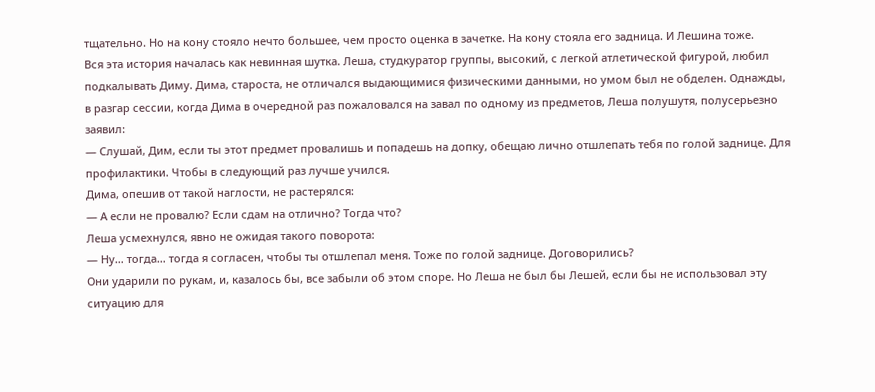тщательно. Но на кону стояло нечто большее, чем просто оценка в зачетке. На кону стояла его задница. И Лешина тоже.
Вся эта история началась как невинная шутка. Леша, студкуратор группы, высокий, с легкой атлетической фигурой, любил подкалывать Диму. Дима, староста, не отличался выдающимися физическими данными, но умом был не обделен. Однажды, в разгар сессии, когда Дима в очередной раз пожаловался на завал по одному из предметов, Леша полушутя, полусерьезно заявил:
— Слушай, Дим, если ты этот предмет провалишь и попадешь на допку, обещаю лично отшлепать тебя по голой заднице. Для профилактики. Чтобы в следующий раз лучше учился.
Дима, опешив от такой наглости, не растерялся:
— А если не провалю? Если сдам на отлично? Тогда что?
Леша усмехнулся, явно не ожидая такого поворота:
— Ну… тогда… тогда я согласен, чтобы ты отшлепал меня. Тоже по голой заднице. Договорились?
Они ударили по рукам, и, казалось бы, все забыли об этом споре. Но Леша не был бы Лешей, если бы не использовал эту ситуацию для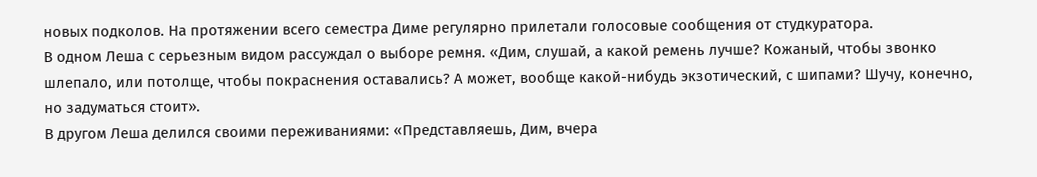новых подколов. На протяжении всего семестра Диме регулярно прилетали голосовые сообщения от студкуратора.
В одном Леша с серьезным видом рассуждал о выборе ремня. «Дим, слушай, а какой ремень лучше? Кожаный, чтобы звонко шлепало, или потолще, чтобы покраснения оставались? А может, вообще какой-нибудь экзотический, с шипами? Шучу, конечно, но задуматься стоит».
В другом Леша делился своими переживаниями: «Представляешь, Дим, вчера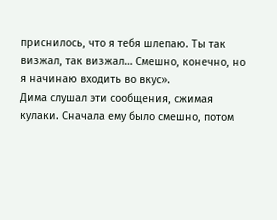приснилось, что я тебя шлепаю. Ты так визжал, так визжал… Смешно, конечно, но я начинаю входить во вкус».
Дима слушал эти сообщения, сжимая кулаки. Сначала ему было смешно, потом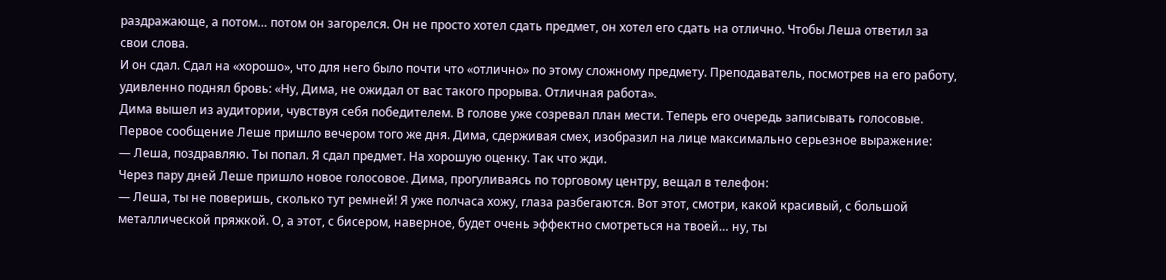раздражающе, а потом… потом он загорелся. Он не просто хотел сдать предмет, он хотел его сдать на отлично. Чтобы Леша ответил за свои слова.
И он сдал. Сдал на «хорошо», что для него было почти что «отлично» по этому сложному предмету. Преподаватель, посмотрев на его работу, удивленно поднял бровь: «Ну, Дима, не ожидал от вас такого прорыва. Отличная работа».
Дима вышел из аудитории, чувствуя себя победителем. В голове уже созревал план мести. Теперь его очередь записывать голосовые.
Первое сообщение Леше пришло вечером того же дня. Дима, сдерживая смех, изобразил на лице максимально серьезное выражение:
— Леша, поздравляю. Ты попал. Я сдал предмет. На хорошую оценку. Так что жди.
Через пару дней Леше пришло новое голосовое. Дима, прогуливаясь по торговому центру, вещал в телефон:
— Леша, ты не поверишь, сколько тут ремней! Я уже полчаса хожу, глаза разбегаются. Вот этот, смотри, какой красивый, с большой металлической пряжкой. О, а этот, с бисером, наверное, будет очень эффектно смотреться на твоей… ну, ты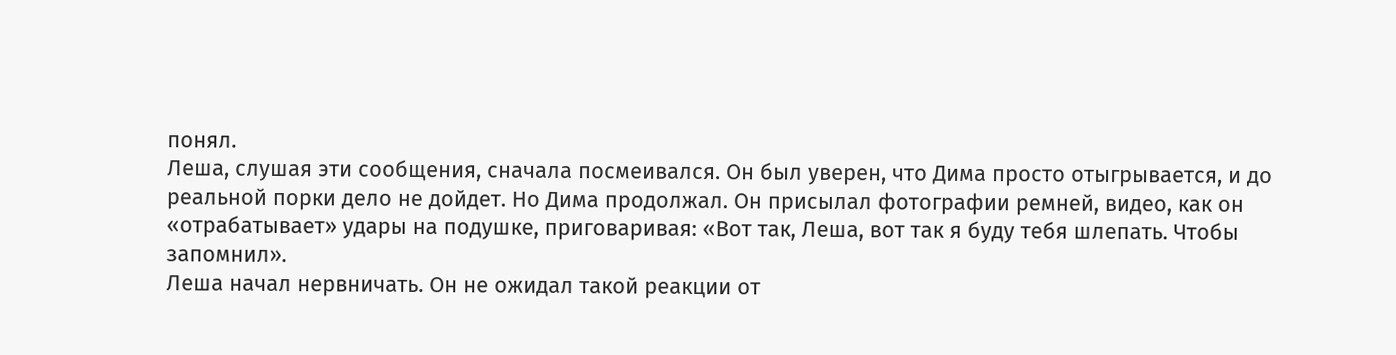понял.
Леша, слушая эти сообщения, сначала посмеивался. Он был уверен, что Дима просто отыгрывается, и до реальной порки дело не дойдет. Но Дима продолжал. Он присылал фотографии ремней, видео, как он «отрабатывает» удары на подушке, приговаривая: «Вот так, Леша, вот так я буду тебя шлепать. Чтобы запомнил».
Леша начал нервничать. Он не ожидал такой реакции от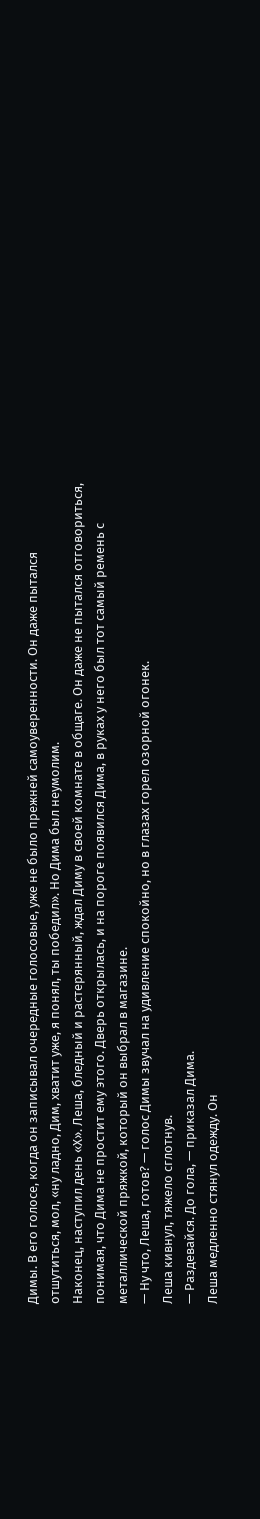Димы. В его голосе, когда он записывал очередные голосовые, уже не было прежней самоуверенности. Он даже пытался отшутиться, мол, «ну ладно, Дим, хватит уже, я понял, ты победил». Но Дима был неумолим.
Наконец, наступил день «Х». Леша, бледный и растерянный, ждал Диму в своей комнате в общаге. Он даже не пытался отговориться, понимая, что Дима не простит ему этого. Дверь открылась, и на пороге появился Дима, в руках у него был тот самый ремень с металлической пряжкой, который он выбрал в магазине.
— Ну что, Леша, готов? — голос Димы звучал на удивление спокойно, но в глазах горел озорной огонек.
Леша кивнул, тяжело сглотнув.
— Раздевайся. До гола, — приказал Дима.
Леша медленно стянул одежду. Он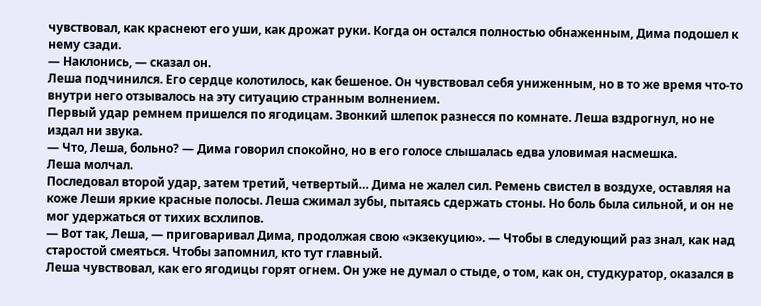чувствовал, как краснеют его уши, как дрожат руки. Когда он остался полностью обнаженным, Дима подошел к нему сзади.
— Наклонись, — сказал он.
Леша подчинился. Его сердце колотилось, как бешеное. Он чувствовал себя униженным, но в то же время что-то внутри него отзывалось на эту ситуацию странным волнением.
Первый удар ремнем пришелся по ягодицам. Звонкий шлепок разнесся по комнате. Леша вздрогнул, но не издал ни звука.
— Что, Леша, больно? — Дима говорил спокойно, но в его голосе слышалась едва уловимая насмешка.
Леша молчал.
Последовал второй удар, затем третий, четвертый… Дима не жалел сил. Ремень свистел в воздухе, оставляя на коже Леши яркие красные полосы. Леша сжимал зубы, пытаясь сдержать стоны. Но боль была сильной, и он не мог удержаться от тихих всхлипов.
— Вот так, Леша, — приговаривал Дима, продолжая свою «экзекуцию». — Чтобы в следующий раз знал, как над старостой смеяться. Чтобы запомнил, кто тут главный.
Леша чувствовал, как его ягодицы горят огнем. Он уже не думал о стыде, о том, как он, студкуратор, оказался в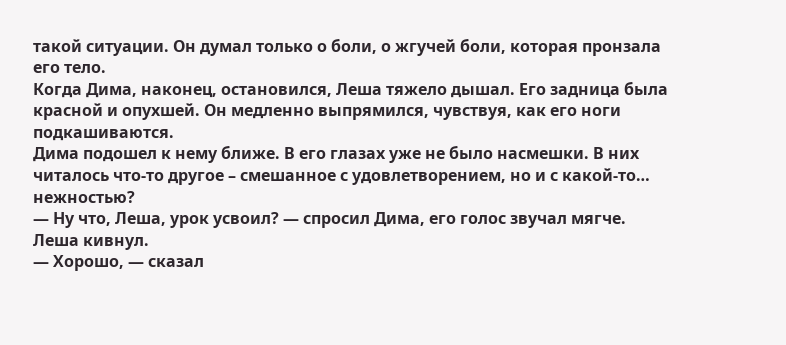такой ситуации. Он думал только о боли, о жгучей боли, которая пронзала его тело.
Когда Дима, наконец, остановился, Леша тяжело дышал. Его задница была красной и опухшей. Он медленно выпрямился, чувствуя, как его ноги подкашиваются.
Дима подошел к нему ближе. В его глазах уже не было насмешки. В них читалось что-то другое – смешанное с удовлетворением, но и с какой-то… нежностью?
— Ну что, Леша, урок усвоил? — спросил Дима, его голос звучал мягче.
Леша кивнул.
— Хорошо, — сказал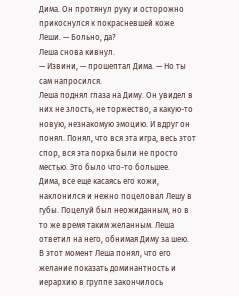Дима. Он протянул руку и осторожно прикоснулся к покрасневшей коже Леши. — Больно, да?
Леша снова кивнул.
— Извини, — прошептал Дима. — Но ты сам напросился.
Леша поднял глаза на Диму. Он увидел в них не злость, не торжество, а какую-то новую, незнакомую эмоцию. И вдруг он понял. Понял, что вся эта игра, весь этот спор, вся эта порка были не просто местью. Это было что-то большее.
Дима, все еще касаясь его кожи, наклонился и нежно поцеловал Лешу в губы. Поцелуй был неожиданным, но в то же время таким желанным. Леша ответил на него, обнимая Диму за шею.
В этот момент Леша понял, что его желание показать доминантность и иерархию в группе закончилось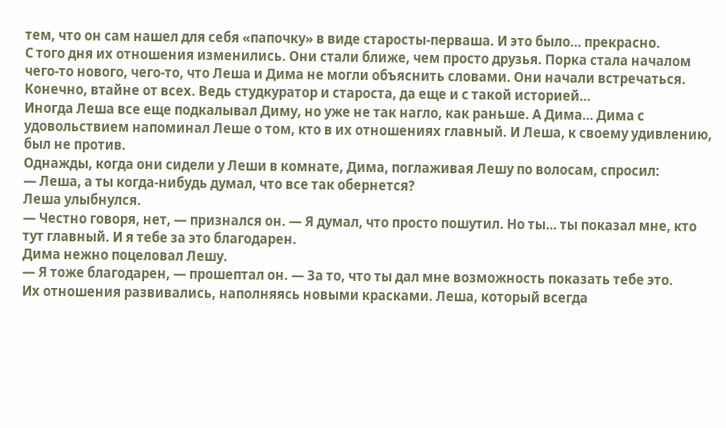тем, что он сам нашел для себя «папочку» в виде старосты-перваша. И это было… прекрасно.
С того дня их отношения изменились. Они стали ближе, чем просто друзья. Порка стала началом чего-то нового, чего-то, что Леша и Дима не могли объяснить словами. Они начали встречаться. Конечно, втайне от всех. Ведь студкуратор и староста, да еще и с такой историей…
Иногда Леша все еще подкалывал Диму, но уже не так нагло, как раньше. А Дима… Дима с удовольствием напоминал Леше о том, кто в их отношениях главный. И Леша, к своему удивлению, был не против.
Однажды, когда они сидели у Леши в комнате, Дима, поглаживая Лешу по волосам, спросил:
— Леша, а ты когда-нибудь думал, что все так обернется?
Леша улыбнулся.
— Честно говоря, нет, — признался он. — Я думал, что просто пошутил. Но ты… ты показал мне, кто тут главный. И я тебе за это благодарен.
Дима нежно поцеловал Лешу.
— Я тоже благодарен, — прошептал он. — За то, что ты дал мне возможность показать тебе это.
Их отношения развивались, наполняясь новыми красками. Леша, который всегда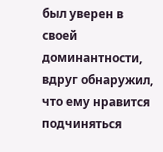был уверен в своей доминантности, вдруг обнаружил, что ему нравится подчиняться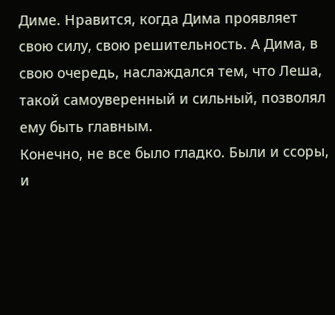Диме. Нравится, когда Дима проявляет свою силу, свою решительность. А Дима, в свою очередь, наслаждался тем, что Леша, такой самоуверенный и сильный, позволял ему быть главным.
Конечно, не все было гладко. Были и ссоры, и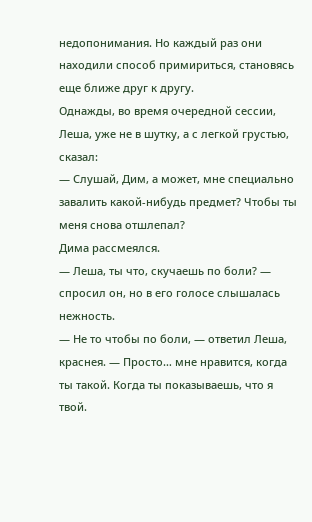недопонимания. Но каждый раз они находили способ примириться, становясь еще ближе друг к другу.
Однажды, во время очередной сессии, Леша, уже не в шутку, а с легкой грустью, сказал:
— Слушай, Дим, а может, мне специально завалить какой-нибудь предмет? Чтобы ты меня снова отшлепал?
Дима рассмеялся.
— Леша, ты что, скучаешь по боли? — спросил он, но в его голосе слышалась нежность.
— Не то чтобы по боли, — ответил Леша, краснея. — Просто… мне нравится, когда ты такой. Когда ты показываешь, что я твой.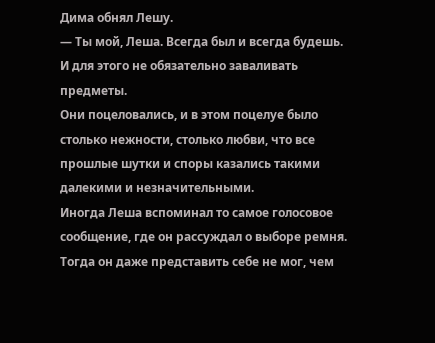Дима обнял Лешу.
— Ты мой, Леша. Всегда был и всегда будешь. И для этого не обязательно заваливать предметы.
Они поцеловались, и в этом поцелуе было столько нежности, столько любви, что все прошлые шутки и споры казались такими далекими и незначительными.
Иногда Леша вспоминал то самое голосовое сообщение, где он рассуждал о выборе ремня. Тогда он даже представить себе не мог, чем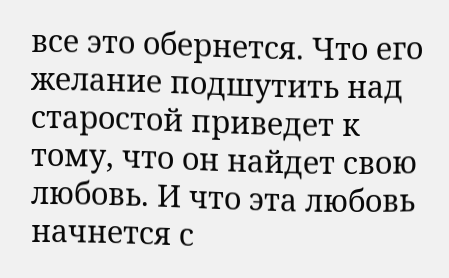все это обернется. Что его желание подшутить над старостой приведет к тому, что он найдет свою любовь. И что эта любовь начнется с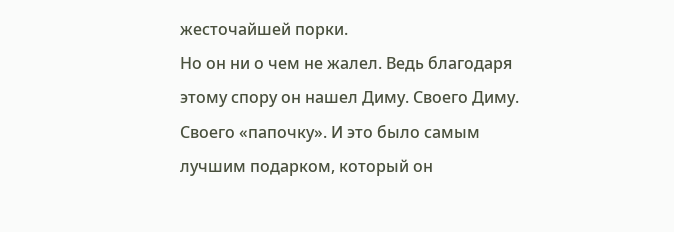жесточайшей порки.
Но он ни о чем не жалел. Ведь благодаря этому спору он нашел Диму. Своего Диму. Своего «папочку». И это было самым лучшим подарком, который он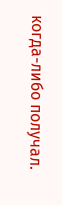когда-либо получал.